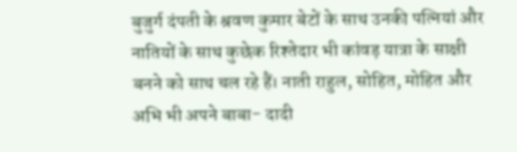बुजुर्ग दंपती के श्रवण कुमार बेटों के साथ उनकी पत्नियां और नातियों के साथ कुछेक रिश्तेदार भी कांवड़ यात्रा के साक्षी बनने को साथ चल रहे हैं। नाती राहुल, सोहित, मोहित और अभि भी अपने बाबा- दादी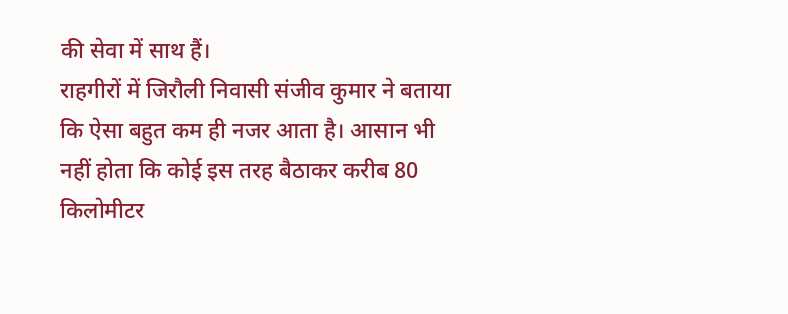की सेवा में साथ हैं।
राहगीरों में जिरौली निवासी संजीव कुमार ने बताया कि ऐसा बहुत कम ही नजर आता है। आसान भी नहीं होता कि कोई इस तरह बैठाकर करीब 80 किलोमीटर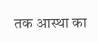तक आस्था का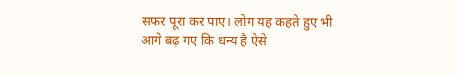सफर पूरा कर पाए। लोग यह कहते हुए भी आगे बढ़ गए कि धन्य है ऐसे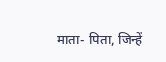माता- पिता, जिन्हें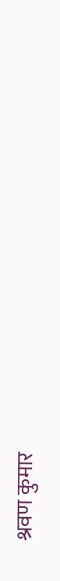श्रवण कुमार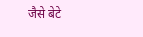जैसे बेटे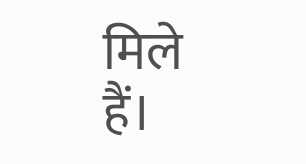मिले हैं।